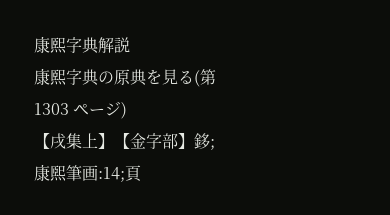康熙字典解説
康熙字典の原典を見る(第 1303 ページ)
【戌集上】【金字部】鉹;康煕筆画:14;頁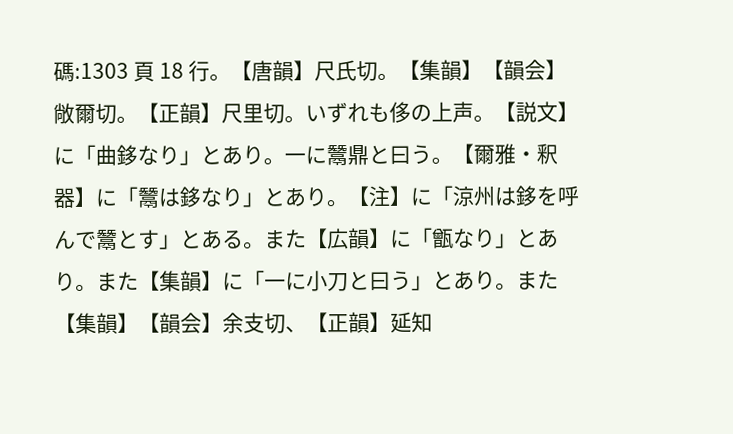碼:1303 頁 18 行。【唐韻】尺氏切。【集韻】【韻会】敞爾切。【正韻】尺里切。いずれも侈の上声。【説文】に「曲鉹なり」とあり。一に鬵鼎と曰う。【爾雅・釈器】に「鬵は鉹なり」とあり。【注】に「涼州は鉹を呼んで鬵とす」とある。また【広韻】に「甑なり」とあり。また【集韻】に「一に小刀と曰う」とあり。また【集韻】【韻会】余支切、【正韻】延知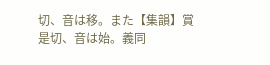切、音は移。また【集韻】賞是切、音は始。義同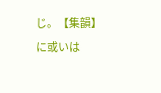じ。【集韻】に或いは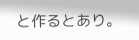と作るとあり。